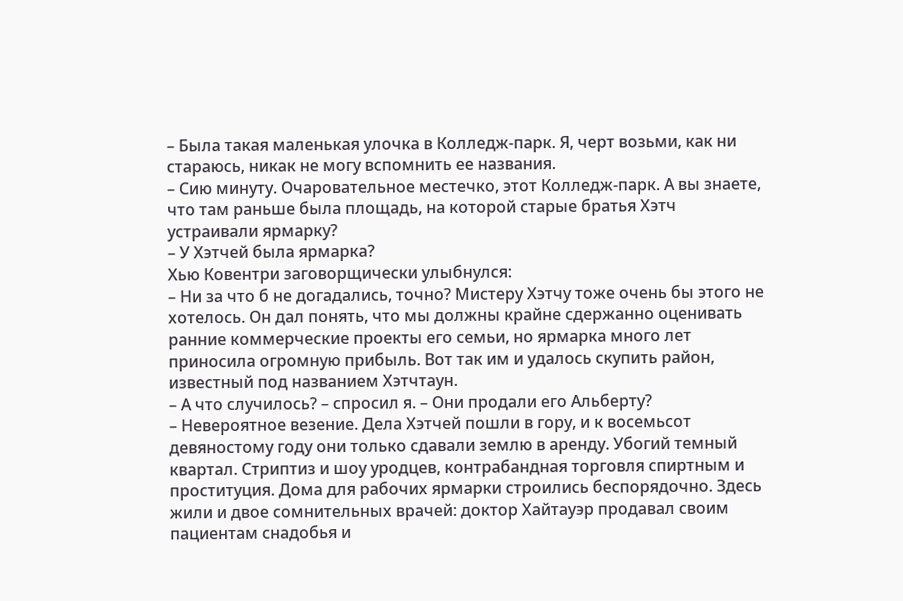– Была такая маленькая улочка в Колледж-парк. Я, черт возьми, как ни стараюсь, никак не могу вспомнить ее названия.
– Сию минуту. Очаровательное местечко, этот Колледж-парк. А вы знаете, что там раньше была площадь, на которой старые братья Хэтч устраивали ярмарку?
– У Хэтчей была ярмарка?
Хью Ковентри заговорщически улыбнулся:
– Ни за что б не догадались, точно? Мистеру Хэтчу тоже очень бы этого не хотелось. Он дал понять, что мы должны крайне сдержанно оценивать ранние коммерческие проекты его семьи, но ярмарка много лет приносила огромную прибыль. Вот так им и удалось скупить район, известный под названием Хэтчтаун.
– А что случилось? – спросил я. – Они продали его Альберту?
– Невероятное везение. Дела Хэтчей пошли в гору, и к восемьсот девяностому году они только сдавали землю в аренду. Убогий темный квартал. Стриптиз и шоу уродцев, контрабандная торговля спиртным и проституция. Дома для рабочих ярмарки строились беспорядочно. Здесь жили и двое сомнительных врачей: доктор Хайтауэр продавал своим пациентам снадобья и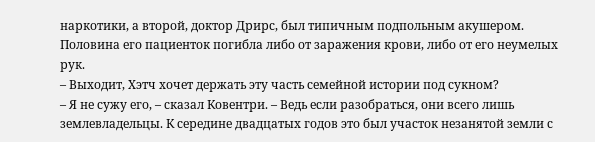наркотики, а второй, доктор Дрирс, был типичным подпольным акушером. Половина его пациенток погибла либо от заражения крови, либо от его неумелых рук.
– Выходит, Хэтч хочет держать эту часть семейной истории под сукном?
– Я не сужу его, – сказал Ковентри. – Ведь если разобраться, они всего лишь землевладельцы. К середине двадцатых годов это был участок незанятой земли с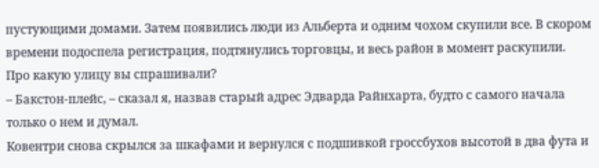пустующими домами. Затем появились люди из Альберта и одним чохом скупили все. В скором времени подоспела регистрация, подтянулись торговцы, и весь район в момент раскупили. Про какую улицу вы спрашивали?
– Бакстон-плейс, – сказал я, назвав старый адрес Эдварда Райнхарта, будто с самого начала только о нем и думал.
Ковентри снова скрылся за шкафами и вернулся с подшивкой гроссбухов высотой в два фута и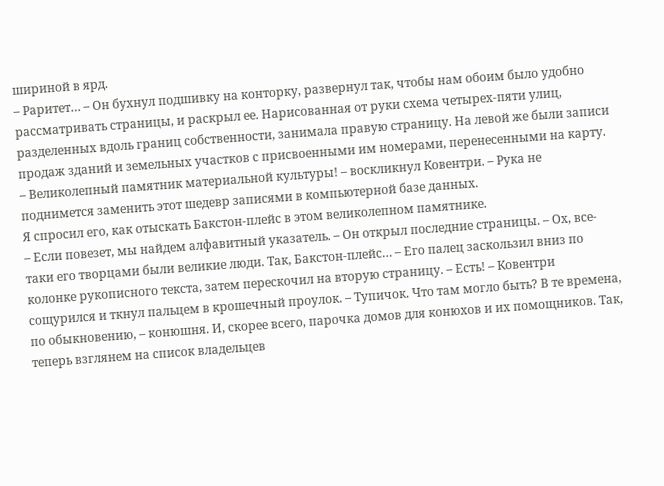шириной в ярд.
– Раритет… – Он бухнул подшивку на конторку, развернул так, чтобы нам обоим было удобно рассматривать страницы, и раскрыл ее. Нарисованная от руки схема четырех-пяти улиц, разделенных вдоль границ собственности, занимала правую страницу. На левой же были записи продаж зданий и земельных участков с присвоенными им номерами, перенесенными на карту.
– Великолепный памятник материальной культуры! – воскликнул Ковентри. – Рука не поднимется заменить этот шедевр записями в компьютерной базе данных.
Я спросил его, как отыскать Бакстон-плейс в этом великолепном памятнике.
– Если повезет, мы найдем алфавитный указатель. – Он открыл последние страницы. – Ох, все-таки его творцами были великие люди. Так, Бакстон-плейс… – Его палец заскользил вниз по колонке рукописного текста, затем перескочил на вторую страницу. – Есть! – Ковентри сощурился и ткнул пальцем в крошечный проулок. – Тупичок. Что там могло быть? В те времена, по обыкновению, – конюшня. И, скорее всего, парочка домов для конюхов и их помощников. Так, теперь взглянем на список владельцев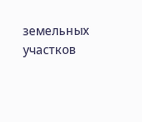земельных участков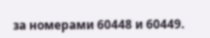за номерами 60448 и 60449.